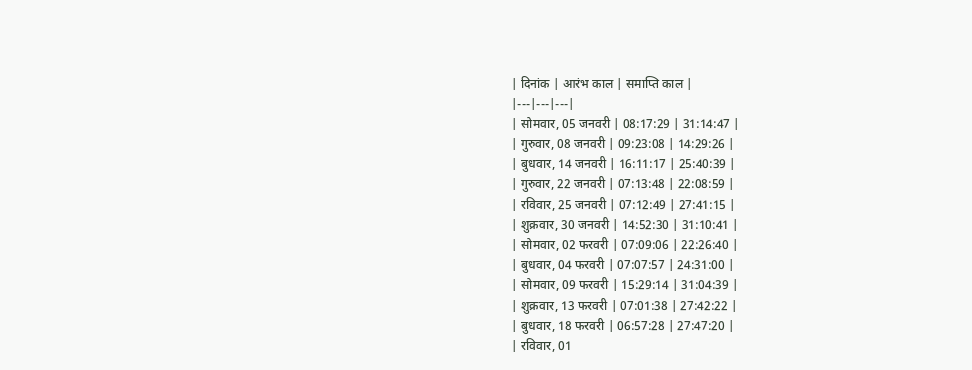| दिनांक | आरंभ काल | समाप्ति काल |
|---|---|---|
| सोमवार, 05 जनवरी | 08:17:29 | 31:14:47 |
| गुरुवार, 08 जनवरी | 09:23:08 | 14:29:26 |
| बुधवार, 14 जनवरी | 16:11:17 | 25:40:39 |
| गुरुवार, 22 जनवरी | 07:13:48 | 22:08:59 |
| रविवार, 25 जनवरी | 07:12:49 | 27:41:15 |
| शुक्रवार, 30 जनवरी | 14:52:30 | 31:10:41 |
| सोमवार, 02 फरवरी | 07:09:06 | 22:26:40 |
| बुधवार, 04 फरवरी | 07:07:57 | 24:31:00 |
| सोमवार, 09 फरवरी | 15:29:14 | 31:04:39 |
| शुक्रवार, 13 फरवरी | 07:01:38 | 27:42:22 |
| बुधवार, 18 फरवरी | 06:57:28 | 27:47:20 |
| रविवार, 01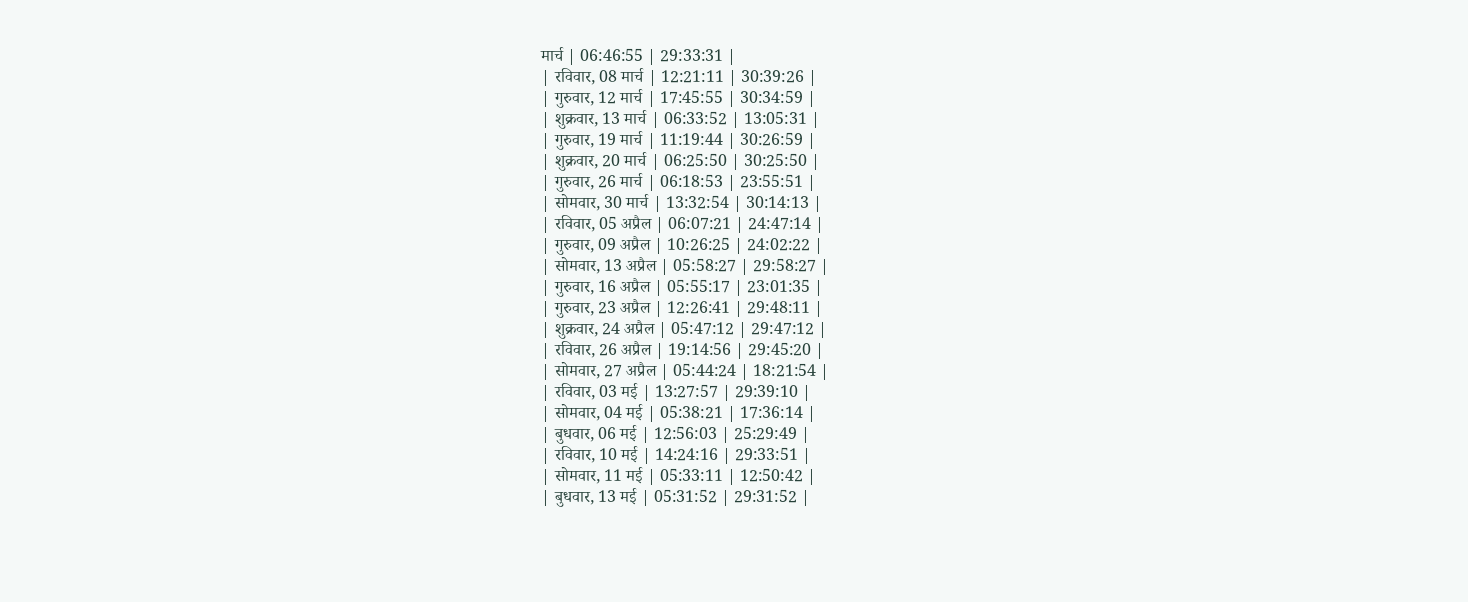मार्च | 06:46:55 | 29:33:31 |
| रविवार, 08 मार्च | 12:21:11 | 30:39:26 |
| गुरुवार, 12 मार्च | 17:45:55 | 30:34:59 |
| शुक्रवार, 13 मार्च | 06:33:52 | 13:05:31 |
| गुरुवार, 19 मार्च | 11:19:44 | 30:26:59 |
| शुक्रवार, 20 मार्च | 06:25:50 | 30:25:50 |
| गुरुवार, 26 मार्च | 06:18:53 | 23:55:51 |
| सोमवार, 30 मार्च | 13:32:54 | 30:14:13 |
| रविवार, 05 अप्रैल | 06:07:21 | 24:47:14 |
| गुरुवार, 09 अप्रैल | 10:26:25 | 24:02:22 |
| सोमवार, 13 अप्रैल | 05:58:27 | 29:58:27 |
| गुरुवार, 16 अप्रैल | 05:55:17 | 23:01:35 |
| गुरुवार, 23 अप्रैल | 12:26:41 | 29:48:11 |
| शुक्रवार, 24 अप्रैल | 05:47:12 | 29:47:12 |
| रविवार, 26 अप्रैल | 19:14:56 | 29:45:20 |
| सोमवार, 27 अप्रैल | 05:44:24 | 18:21:54 |
| रविवार, 03 मई | 13:27:57 | 29:39:10 |
| सोमवार, 04 मई | 05:38:21 | 17:36:14 |
| बुधवार, 06 मई | 12:56:03 | 25:29:49 |
| रविवार, 10 मई | 14:24:16 | 29:33:51 |
| सोमवार, 11 मई | 05:33:11 | 12:50:42 |
| बुधवार, 13 मई | 05:31:52 | 29:31:52 |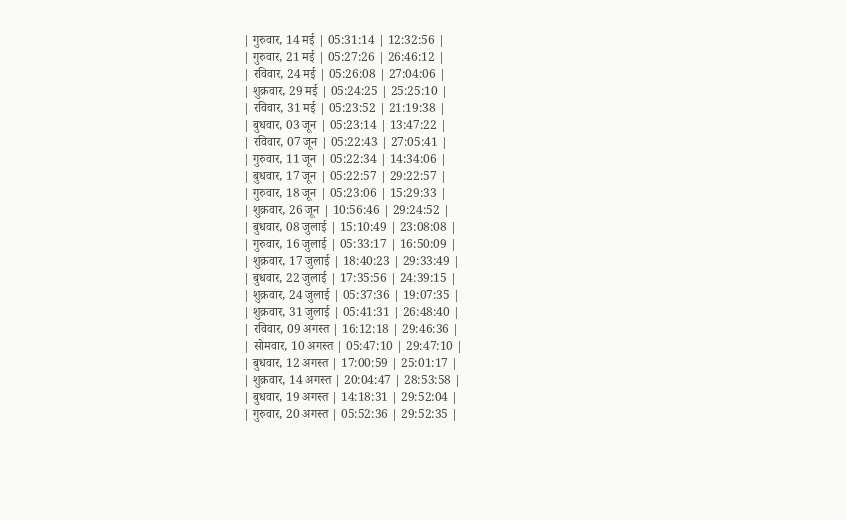| गुरुवार, 14 मई | 05:31:14 | 12:32:56 |
| गुरुवार, 21 मई | 05:27:26 | 26:46:12 |
| रविवार, 24 मई | 05:26:08 | 27:04:06 |
| शुक्रवार, 29 मई | 05:24:25 | 25:25:10 |
| रविवार, 31 मई | 05:23:52 | 21:19:38 |
| बुधवार, 03 जून | 05:23:14 | 13:47:22 |
| रविवार, 07 जून | 05:22:43 | 27:05:41 |
| गुरुवार, 11 जून | 05:22:34 | 14:34:06 |
| बुधवार, 17 जून | 05:22:57 | 29:22:57 |
| गुरुवार, 18 जून | 05:23:06 | 15:29:33 |
| शुक्रवार, 26 जून | 10:56:46 | 29:24:52 |
| बुधवार, 08 जुलाई | 15:10:49 | 23:08:08 |
| गुरुवार, 16 जुलाई | 05:33:17 | 16:50:09 |
| शुक्रवार, 17 जुलाई | 18:40:23 | 29:33:49 |
| बुधवार, 22 जुलाई | 17:35:56 | 24:39:15 |
| शुक्रवार, 24 जुलाई | 05:37:36 | 19:07:35 |
| शुक्रवार, 31 जुलाई | 05:41:31 | 26:48:40 |
| रविवार, 09 अगस्त | 16:12:18 | 29:46:36 |
| सोमवार, 10 अगस्त | 05:47:10 | 29:47:10 |
| बुधवार, 12 अगस्त | 17:00:59 | 25:01:17 |
| शुक्रवार, 14 अगस्त | 20:04:47 | 28:53:58 |
| बुधवार, 19 अगस्त | 14:18:31 | 29:52:04 |
| गुरुवार, 20 अगस्त | 05:52:36 | 29:52:35 |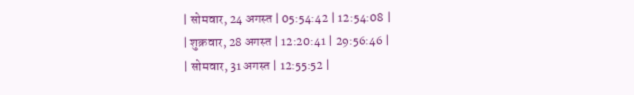| सोमवार, 24 अगस्त | 05:54:42 | 12:54:08 |
| शुक्रवार, 28 अगस्त | 12:20:41 | 29:56:46 |
| सोमवार, 31 अगस्त | 12:55:52 |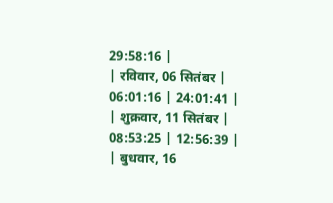29:58:16 |
| रविवार, 06 सितंबर | 06:01:16 | 24:01:41 |
| शुक्रवार, 11 सितंबर | 08:53:25 | 12:56:39 |
| बुधवार, 16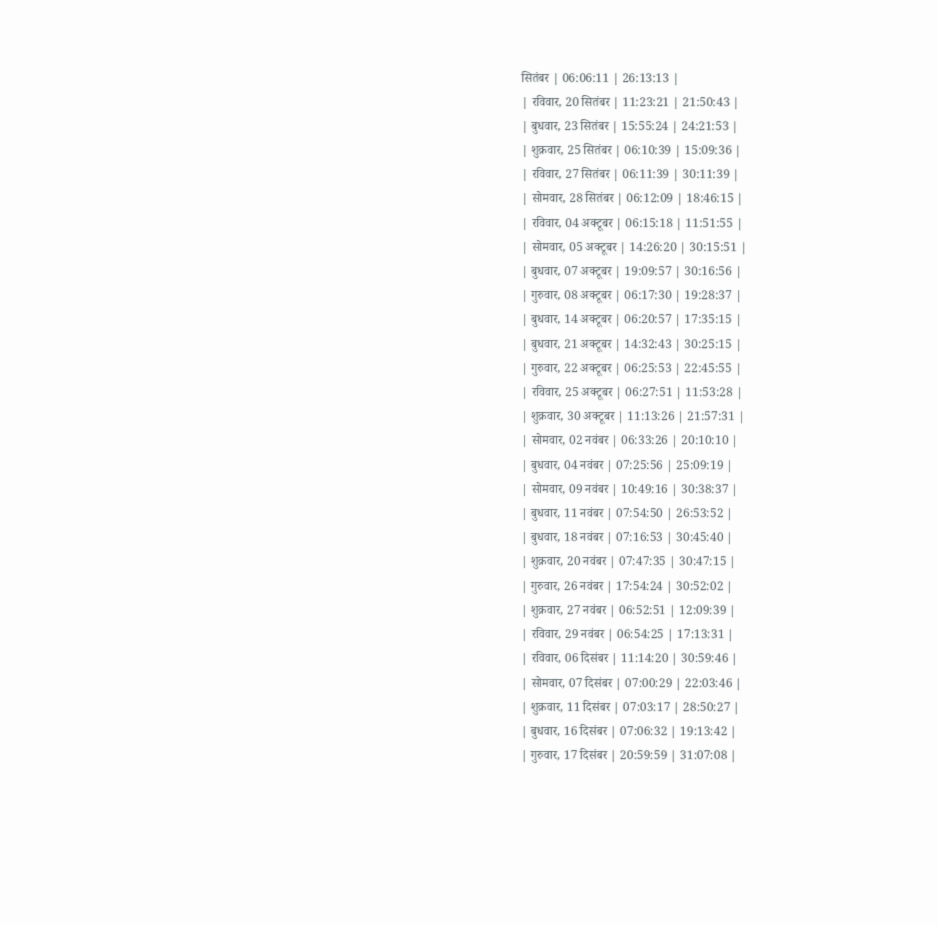सितंबर | 06:06:11 | 26:13:13 |
| रविवार, 20 सितंबर | 11:23:21 | 21:50:43 |
| बुधवार, 23 सितंबर | 15:55:24 | 24:21:53 |
| शुक्रवार, 25 सितंबर | 06:10:39 | 15:09:36 |
| रविवार, 27 सितंबर | 06:11:39 | 30:11:39 |
| सोमवार, 28 सितंबर | 06:12:09 | 18:46:15 |
| रविवार, 04 अक्टूबर | 06:15:18 | 11:51:55 |
| सोमवार, 05 अक्टूबर | 14:26:20 | 30:15:51 |
| बुधवार, 07 अक्टूबर | 19:09:57 | 30:16:56 |
| गुरुवार, 08 अक्टूबर | 06:17:30 | 19:28:37 |
| बुधवार, 14 अक्टूबर | 06:20:57 | 17:35:15 |
| बुधवार, 21 अक्टूबर | 14:32:43 | 30:25:15 |
| गुरुवार, 22 अक्टूबर | 06:25:53 | 22:45:55 |
| रविवार, 25 अक्टूबर | 06:27:51 | 11:53:28 |
| शुक्रवार, 30 अक्टूबर | 11:13:26 | 21:57:31 |
| सोमवार, 02 नवंबर | 06:33:26 | 20:10:10 |
| बुधवार, 04 नवंबर | 07:25:56 | 25:09:19 |
| सोमवार, 09 नवंबर | 10:49:16 | 30:38:37 |
| बुधवार, 11 नवंबर | 07:54:50 | 26:53:52 |
| बुधवार, 18 नवंबर | 07:16:53 | 30:45:40 |
| शुक्रवार, 20 नवंबर | 07:47:35 | 30:47:15 |
| गुरुवार, 26 नवंबर | 17:54:24 | 30:52:02 |
| शुक्रवार, 27 नवंबर | 06:52:51 | 12:09:39 |
| रविवार, 29 नवंबर | 06:54:25 | 17:13:31 |
| रविवार, 06 दिसंबर | 11:14:20 | 30:59:46 |
| सोमवार, 07 दिसंबर | 07:00:29 | 22:03:46 |
| शुक्रवार, 11 दिसंबर | 07:03:17 | 28:50:27 |
| बुधवार, 16 दिसंबर | 07:06:32 | 19:13:42 |
| गुरुवार, 17 दिसंबर | 20:59:59 | 31:07:08 |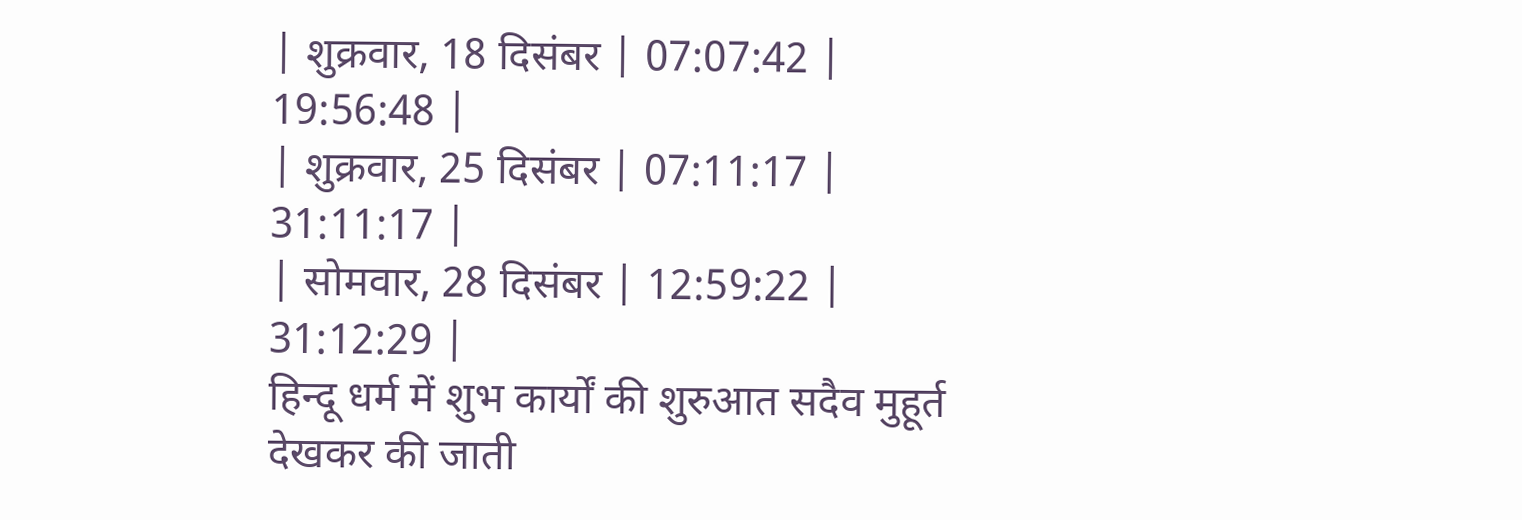| शुक्रवार, 18 दिसंबर | 07:07:42 | 19:56:48 |
| शुक्रवार, 25 दिसंबर | 07:11:17 | 31:11:17 |
| सोमवार, 28 दिसंबर | 12:59:22 | 31:12:29 |
हिन्दू धर्म में शुभ कार्यों की शुरुआत सदैव मुहूर्त देखकर की जाती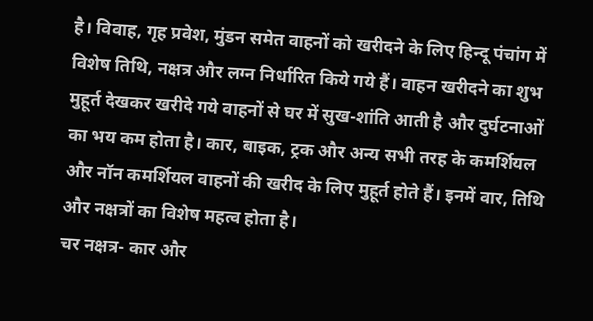है। विवाह, गृह प्रवेश, मुंडन समेत वाहनों को खरीदने के लिए हिन्दू पंचांग में विशेष तिथि, नक्षत्र और लग्न निर्धारित किये गये हैं। वाहन खरीदने का शुभ मुहूर्त देखकर खरीदे गये वाहनों से घर में सुख-शांति आती है और दुर्घटनाओं का भय कम होता है। कार, बाइक, ट्रक और अन्य सभी तरह के कमर्शियल और नॉन कमर्शियल वाहनों की खरीद के लिए मुहूर्त होते हैं। इनमें वार, तिथि और नक्षत्रों का विशेष महत्व होता है।
चर नक्षत्र- कार और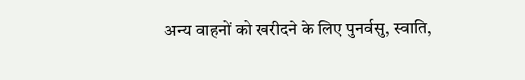अन्य वाहनों को खरीदने के लिए पुनर्वसु, स्वाति,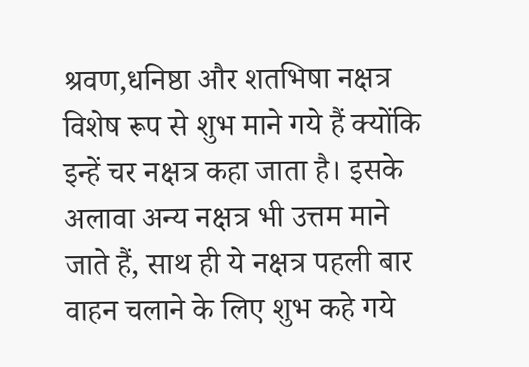श्रवण,धनिष्ठा और शतभिषा नक्षत्र विशेष रूप से शुभ माने गये हैं क्योंकि इन्हें चर नक्षत्र कहा जाता है। इसके अलावा अन्य नक्षत्र भी उत्तम माने जाते हैं, साथ ही ये नक्षत्र पहली बार वाहन चलाने के लिए शुभ कहे गये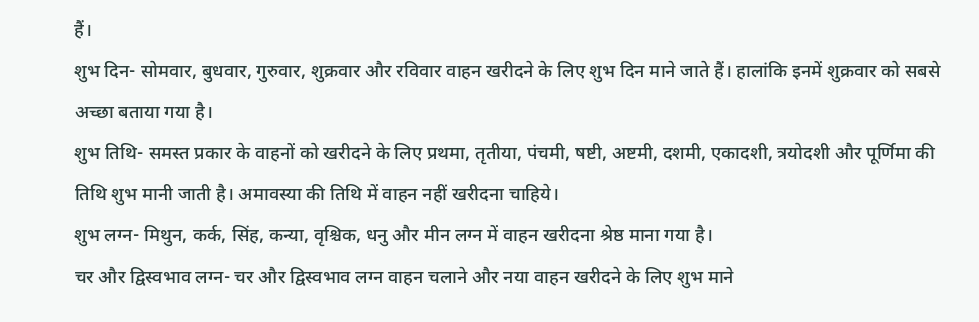हैं।
शुभ दिन- सोमवार, बुधवार, गुरुवार, शुक्रवार और रविवार वाहन खरीदने के लिए शुभ दिन माने जाते हैं। हालांकि इनमें शुक्रवार को सबसे अच्छा बताया गया है।
शुभ तिथि- समस्त प्रकार के वाहनों को खरीदने के लिए प्रथमा, तृतीया, पंचमी, षष्टी, अष्टमी, दशमी, एकादशी, त्रयोदशी और पूर्णिमा की तिथि शुभ मानी जाती है। अमावस्या की तिथि में वाहन नहीं खरीदना चाहिये।
शुभ लग्न- मिथुन, कर्क, सिंह, कन्या, वृश्चिक, धनु और मीन लग्न में वाहन खरीदना श्रेष्ठ माना गया है।
चर और द्विस्वभाव लग्न- चर और द्विस्वभाव लग्न वाहन चलाने और नया वाहन खरीदने के लिए शुभ माने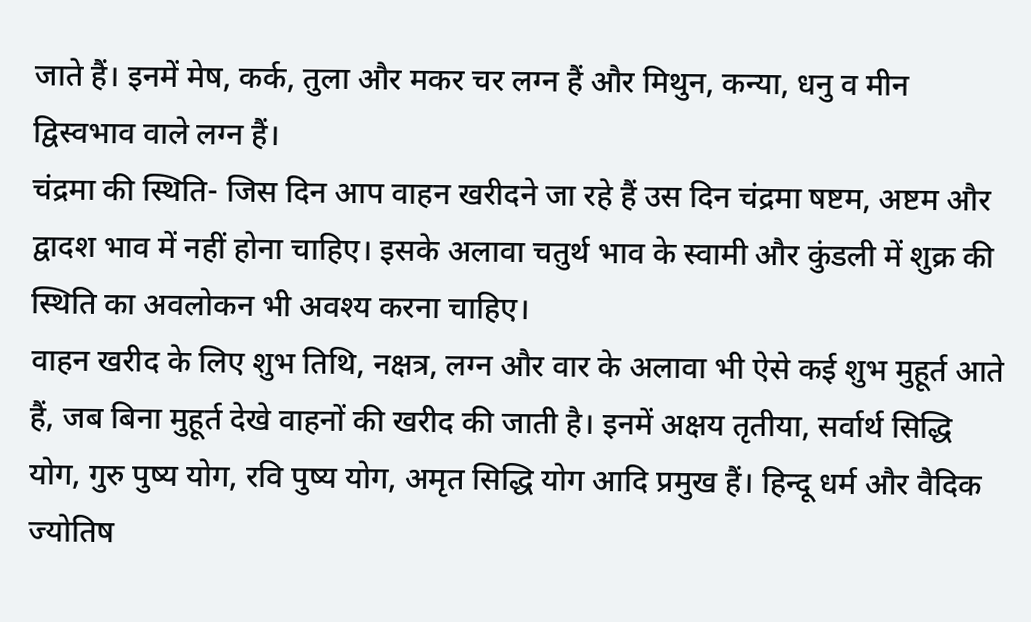जाते हैं। इनमें मेष, कर्क, तुला और मकर चर लग्न हैं और मिथुन, कन्या, धनु व मीन द्विस्वभाव वाले लग्न हैं।
चंद्रमा की स्थिति- जिस दिन आप वाहन खरीदने जा रहे हैं उस दिन चंद्रमा षष्टम, अष्टम और द्वादश भाव में नहीं होना चाहिए। इसके अलावा चतुर्थ भाव के स्वामी और कुंडली में शुक्र की स्थिति का अवलोकन भी अवश्य करना चाहिए।
वाहन खरीद के लिए शुभ तिथि, नक्षत्र, लग्न और वार के अलावा भी ऐसे कई शुभ मुहूर्त आते हैं, जब बिना मुहूर्त देखे वाहनों की खरीद की जाती है। इनमें अक्षय तृतीया, सर्वार्थ सिद्धि योग, गुरु पुष्य योग, रवि पुष्य योग, अमृत सिद्धि योग आदि प्रमुख हैं। हिन्दू धर्म और वैदिक ज्योतिष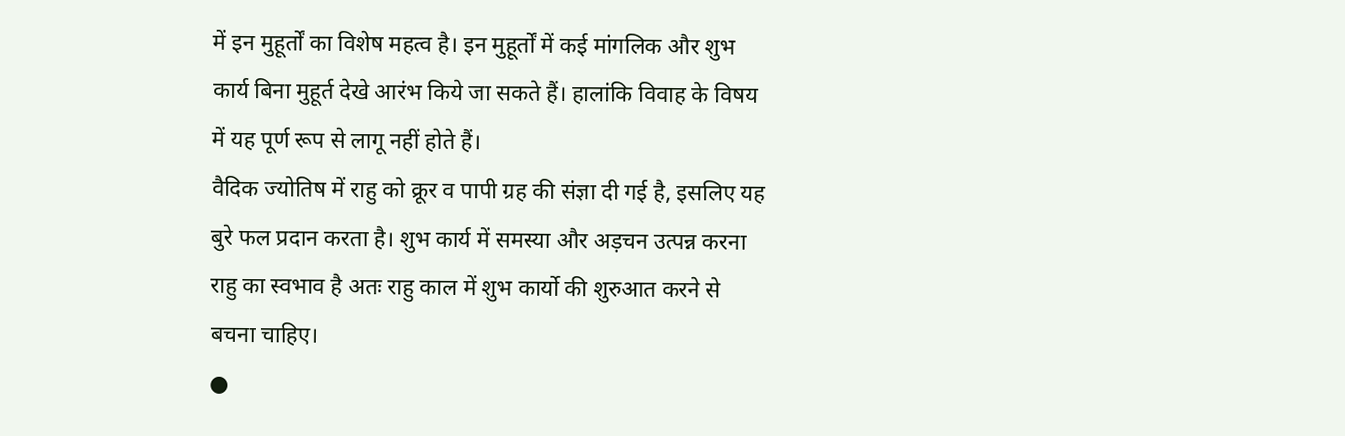में इन मुहूर्तों का विशेष महत्व है। इन मुहूर्तों में कई मांगलिक और शुभ कार्य बिना मुहूर्त देखे आरंभ किये जा सकते हैं। हालांकि विवाह के विषय में यह पूर्ण रूप से लागू नहीं होते हैं।
वैदिक ज्योतिष में राहु को क्रूर व पापी ग्रह की संज्ञा दी गई है, इसलिए यह बुरे फल प्रदान करता है। शुभ कार्य में समस्या और अड़चन उत्पन्न करना राहु का स्वभाव है अतः राहु काल में शुभ कार्यो की शुरुआत करने से बचना चाहिए।
●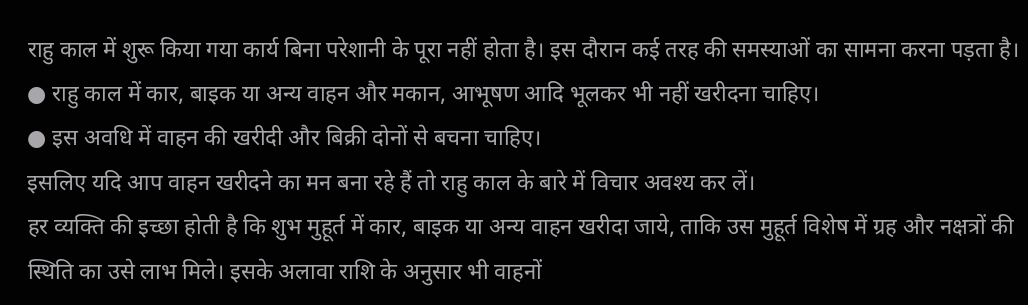राहु काल में शुरू किया गया कार्य बिना परेशानी के पूरा नहीं होता है। इस दौरान कई तरह की समस्याओं का सामना करना पड़ता है।
● राहु काल में कार, बाइक या अन्य वाहन और मकान, आभूषण आदि भूलकर भी नहीं खरीदना चाहिए।
● इस अवधि में वाहन की खरीदी और बिक्री दोनों से बचना चाहिए।
इसलिए यदि आप वाहन खरीदने का मन बना रहे हैं तो राहु काल के बारे में विचार अवश्य कर लें।
हर व्यक्ति की इच्छा होती है कि शुभ मुहूर्त में कार, बाइक या अन्य वाहन खरीदा जाये, ताकि उस मुहूर्त विशेष में ग्रह और नक्षत्रों की स्थिति का उसे लाभ मिले। इसके अलावा राशि के अनुसार भी वाहनों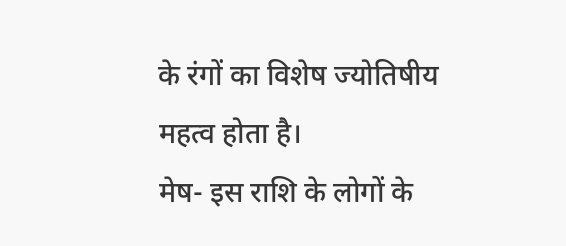के रंगों का विशेष ज्योतिषीय महत्व होता है।
मेष- इस राशि के लोगों के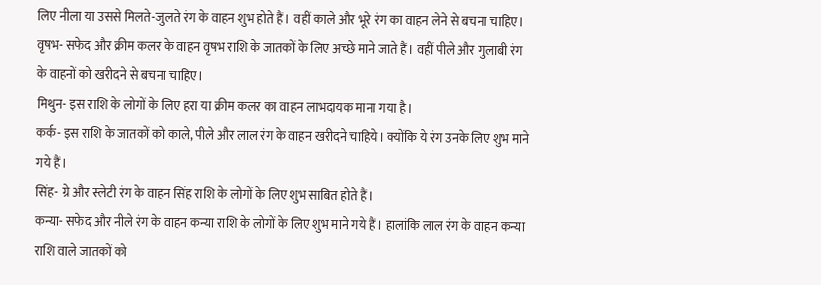लिए नीला या उससे मिलते-जुलते रंग के वाहन शुभ होते हैं। वहीं काले और भूरे रंग का वाहन लेने से बचना चाहिए।
वृषभ- सफेद और क्रीम कलर के वाहन वृषभ राशि के जातकों के लिए अच्छे माने जाते हैं। वहीं पीले और गुलाबी रंग के वाहनों को खरीदने से बचना चाहिए।
मिथुन- इस राशि के लोगों के लिए हरा या क्रीम कलर का वाहन लाभदायक माना गया है।
कर्क- इस राशि के जातकों को काले, पीले और लाल रंग के वाहन खरीदने चाहिये। क्योंकि ये रंग उनके लिए शुभ माने गये हैं।
सिंह- ग्रे और स्लेटी रंग के वाहन सिंह राशि के लोगों के लिए शुभ साबित होते हैं।
कन्या- सफेद और नीले रंग के वाहन कन्या राशि के लोगों के लिए शुभ माने गये हैं। हालांकि लाल रंग के वाहन कन्या राशि वाले जातकों को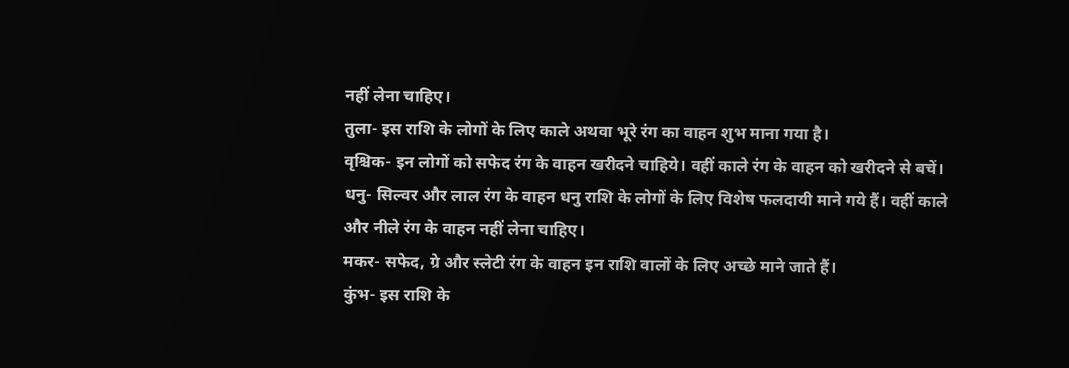नहीं लेना चाहिए।
तुला- इस राशि के लोगों के लिए काले अथवा भूरे रंग का वाहन शुभ माना गया है।
वृश्चिक- इन लोगों को सफेद रंग के वाहन खरीदने चाहिये। वहीं काले रंग के वाहन को खरीदने से बचें।
धनु- सिल्वर और लाल रंग के वाहन धनु राशि के लोगों के लिए विशेष फलदायी माने गये हैं। वहीं काले और नीले रंग के वाहन नहीं लेना चाहिए।
मकर- सफेद, ग्रे और स्लेटी रंग के वाहन इन राशि वालों के लिए अच्छे माने जाते हैं।
कुंभ- इस राशि के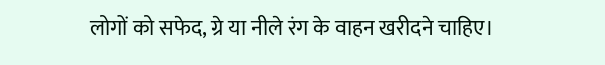लोगों को सफेद, ग्रे या नीले रंग के वाहन खरीदने चाहिए।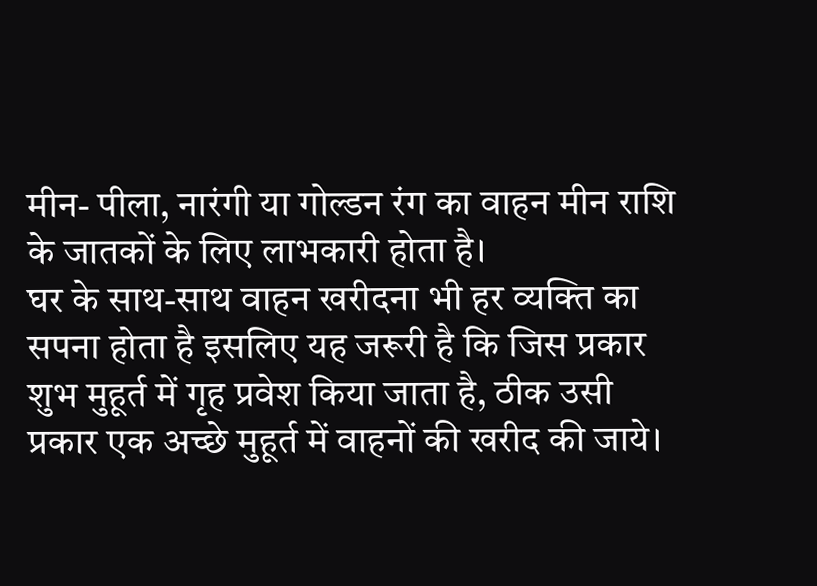मीन- पीला, नारंगी या गोल्डन रंग का वाहन मीन राशि के जातकों के लिए लाभकारी होता है।
घर के साथ-साथ वाहन खरीदना भी हर व्यक्ति का सपना होता है इसलिए यह जरूरी है कि जिस प्रकार शुभ मुहूर्त में गृह प्रवेश किया जाता है, ठीक उसी प्रकार एक अच्छे मुहूर्त में वाहनों की खरीद की जाये।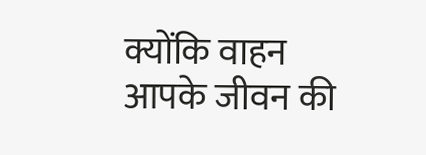क्योंकि वाहन आपके जीवन की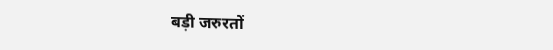बड़ी जरुरतों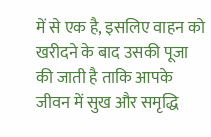में से एक है, इसलिए वाहन को खरीदने के बाद उसकी पूजा की जाती है ताकि आपके जीवन में सुख और समृद्धि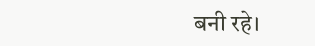बनी रहे।